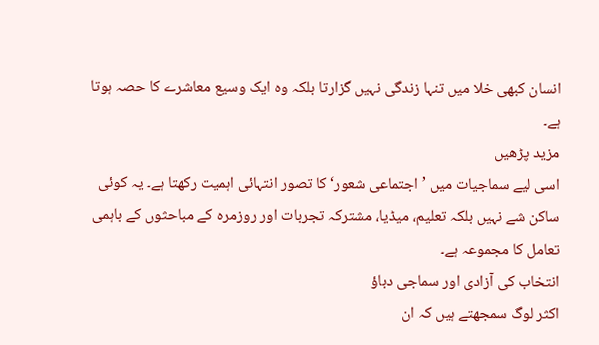انسان کبھی خلا میں تنہا زندگی نہیں گزارتا بلکہ وہ ایک وسیع معاشرے کا حصہ ہوتا ہے۔
مزید پڑھیں
اسی لیے سماجیات میں ’اجتماعی شعور‘ کا تصور انتہائی اہمیت رکھتا ہے۔ یہ کوئی ساکن شے نہیں بلکہ تعلیم، میڈیا، مشترکہ تجربات اور روزمرہ کے مباحثوں کے باہمی تعامل کا مجموعہ ہے۔
انتخاب کی آزادی اور سماجی دباؤ
اکثر لوگ سمجھتے ہیں کہ ان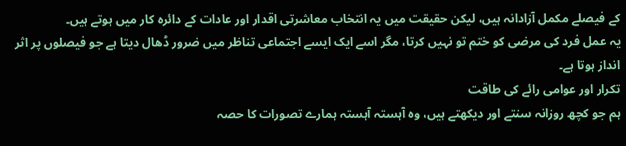کے فیصلے مکمل آزادانہ ہیں، لیکن حقیقت میں یہ انتخاب معاشرتی اقدار اور عادات کے دائرہ کار میں ہوتے ہیں۔
یہ عمل فرد کی مرضی کو ختم تو نہیں کرتا، مگر اسے ایک ایسے اجتماعی تناظر میں ضرور ڈھال دیتا ہے جو فیصلوں پر اثر انداز ہوتا ہے۔
تکرار اور عوامی رائے کی طاقت
ہم جو کچھ روزانہ سنتے اور دیکھتے ہیں، وہ آہستہ آہستہ ہمارے تصورات کا حصہ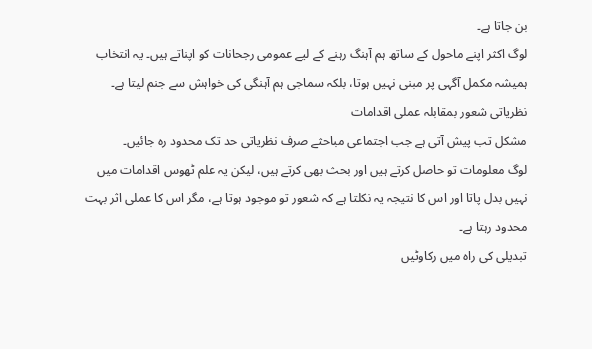بن جاتا ہے۔
لوگ اکثر اپنے ماحول کے ساتھ ہم آہنگ رہنے کے لیے عمومی رجحانات کو اپناتے ہیں۔ یہ انتخاب ہمیشہ مکمل آگہی پر مبنی نہیں ہوتا، بلکہ سماجی ہم آہنگی کی خواہش سے جنم لیتا ہے۔
نظریاتی شعور بمقابلہ عملی اقدامات
مشکل تب پیش آتی ہے جب اجتماعی مباحثے صرف نظریاتی حد تک محدود رہ جائیں۔
لوگ معلومات تو حاصل کرتے ہیں اور بحث بھی کرتے ہیں، لیکن یہ علم ٹھوس اقدامات میں نہیں بدل پاتا اور اس کا نتیجہ یہ نکلتا ہے کہ شعور تو موجود ہوتا ہے، مگر اس کا عملی اثر بہت محدود رہتا ہے۔
تبدیلی کی راہ میں رکاوٹیں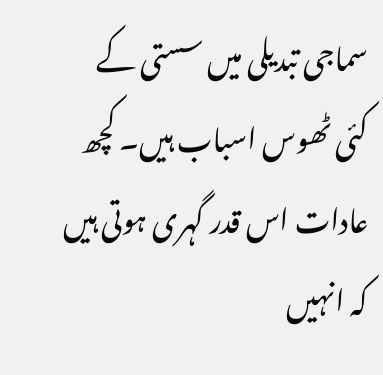سماجی تبدیلی میں سستی کے کئی ٹھوس اسباب ہیں۔ کچھ عادات اس قدر گہری ہوتی ہیں کہ انہیں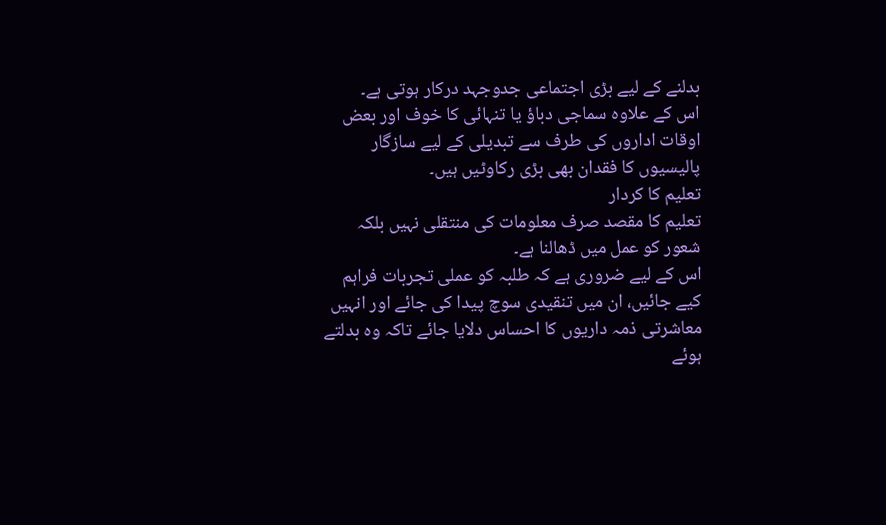بدلنے کے لیے بڑی اجتماعی جدوجہد درکار ہوتی ہے۔
اس کے علاوہ سماجی دباؤ یا تنہائی کا خوف اور بعض اوقات اداروں کی طرف سے تبدیلی کے لیے سازگار پالیسیوں کا فقدان بھی بڑی رکاوٹیں ہیں۔
تعلیم کا کردار
تعلیم کا مقصد صرف معلومات کی منتقلی نہیں بلکہ شعور کو عمل میں ڈھالنا ہے۔
اس کے لیے ضروری ہے کہ طلبہ کو عملی تجربات فراہم کیے جائیں، ان میں تنقیدی سوچ پیدا کی جائے اور انہیں معاشرتی ذمہ داریوں کا احساس دلایا جائے تاکہ وہ بدلتے ہوئے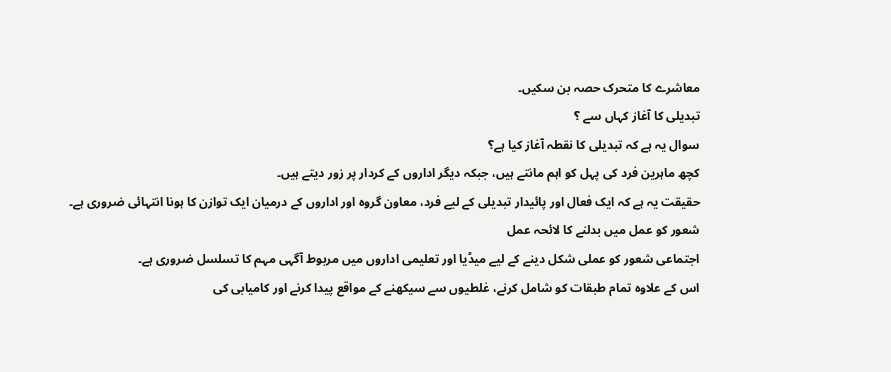معاشرے کا متحرک حصہ بن سکیں۔
تبدیلی کا آغاز کہاں سے ؟
سوال یہ ہے کہ تبدیلی کا نقطہ آغاز کیا ہے؟
کچھ ماہرین فرد کی پہل کو اہم مانتے ہیں، جبکہ دیگر اداروں کے کردار پر زور دیتے ہیں۔
حقیقت یہ ہے کہ ایک فعال اور پائیدار تبدیلی کے لیے فرد، معاون گروہ اور اداروں کے درمیان ایک توازن کا ہونا انتہائی ضروری ہے۔
شعور کو عمل میں بدلنے کا لائحہ عمل
اجتماعی شعور کو عملی شکل دینے کے لیے میڈیا اور تعلیمی اداروں میں مربوط آگہی مہم کا تسلسل ضروری ہے۔
اس کے علاوہ تمام طبقات کو شامل کرنے، غلطیوں سے سیکھنے کے مواقع پیدا کرنے اور کامیابی کی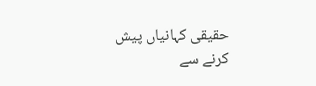حقیقی کہانیاں پیش کرنے سے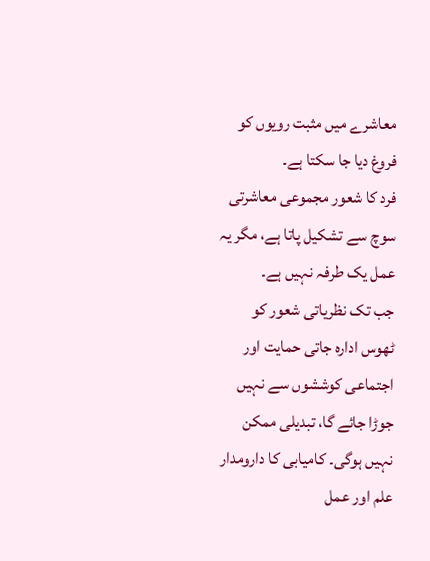معاشرے میں مثبت رویوں کو فروغ دیا جا سکتا ہے۔
فرد کا شعور مجموعی معاشرتی سوچ سے تشکیل پاتا ہے، مگر یہ عمل یک طرفہ نہیں ہے۔
جب تک نظریاتی شعور کو ٹھوس ادارہ جاتی حمایت اور اجتماعی کوششوں سے نہیں جوڑا جائے گا، تبدیلی ممکن نہیں ہوگی۔ کامیابی کا دارومدار علم اور عمل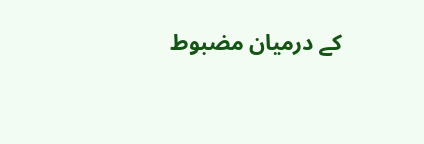کے درمیان مضبوط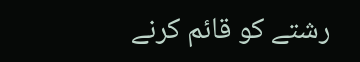رشتے کو قائم کرنے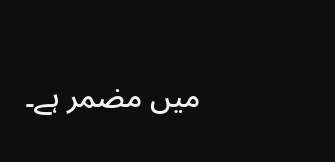میں مضمر ہے۔